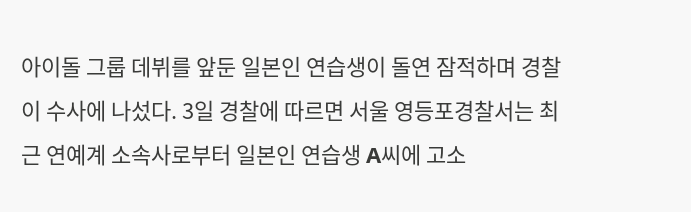아이돌 그룹 데뷔를 앞둔 일본인 연습생이 돌연 잠적하며 경찰이 수사에 나섰다. 3일 경찰에 따르면 서울 영등포경찰서는 최근 연예계 소속사로부터 일본인 연습생 A씨에 고소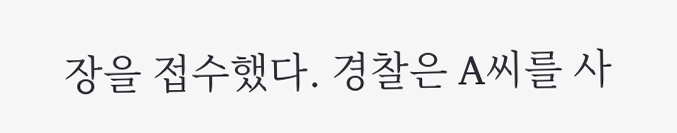장을 접수했다. 경찰은 A씨를 사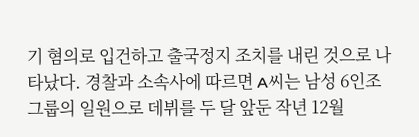기 혐의로 입건하고 출국정지 조치를 내린 것으로 나타났다. 경찰과 소속사에 따르면 A씨는 남성 6인조 그룹의 일원으로 데뷔를 두 달 앞둔 작년 12월